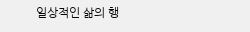일상적인 삶의 행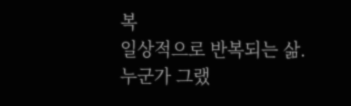복
일상적으로 반복되는 삶.
누군가 그랬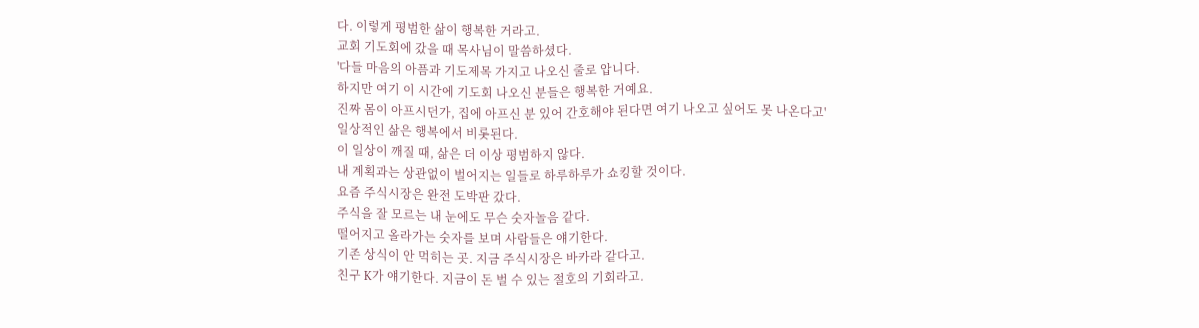다. 이렇게 평범한 삶이 행복한 거라고.
교회 기도회에 갔을 때 목사님이 말씀하셨다.
'다들 마음의 아픔과 기도제목 가지고 나오신 줄로 압니다.
하지만 여기 이 시간에 기도회 나오신 분들은 행복한 거예요.
진짜 몸이 아프시던가, 집에 아프신 분 있어 간호해야 된다면 여기 나오고 싶어도 못 나온다고'
일상적인 삶은 행복에서 비롯된다.
이 일상이 깨질 때, 삶은 더 이상 평범하지 않다.
내 계획과는 상관없이 벌어지는 일들로 하루하루가 쇼킹할 것이다.
요즘 주식시장은 완전 도박판 갔다.
주식을 잘 모르는 내 눈에도 무슨 숫자놀음 같다.
떨어지고 올라가는 숫자를 보며 사람들은 얘기한다.
기존 상식이 안 먹히는 곳. 지금 주식시장은 바카라 같다고.
친구 K가 얘기한다. 지금이 돈 벌 수 있는 절호의 기회라고.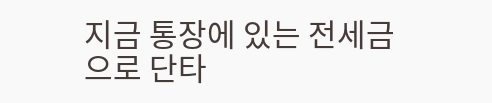지금 통장에 있는 전세금으로 단타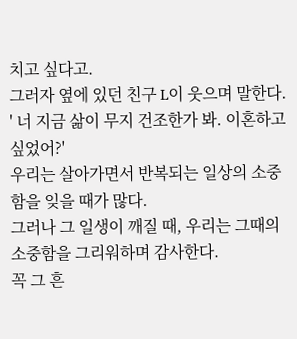치고 싶다고.
그러자 옆에 있던 친구 L이 웃으며 말한다.
' 너 지금 삶이 무지 건조한가 봐. 이혼하고 싶었어?'
우리는 살아가면서 반복되는 일상의 소중함을 잊을 때가 많다.
그러나 그 일생이 깨질 때, 우리는 그때의 소중함을 그리워하며 감사한다.
꼭 그 흔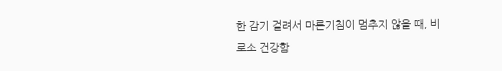한 감기 걸려서 마른기침이 멈추지 않을 때, 비로소 건강함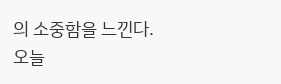의 소중함을 느낀다.
오늘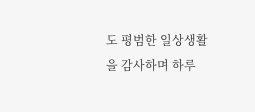도 평범한 일상생활을 감사하며 하루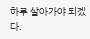하루 살아가야 되겠다.